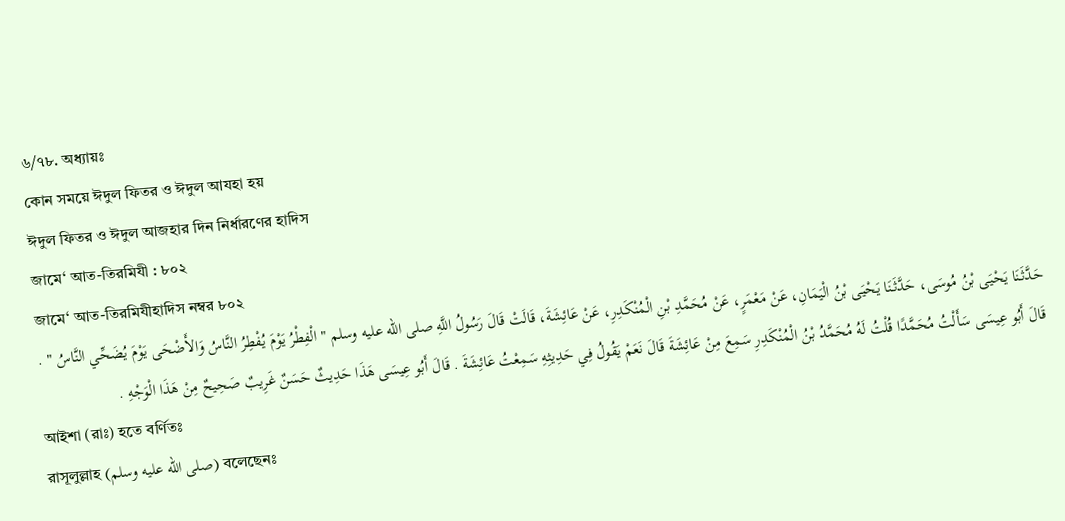৬/৭৮. অধ্যায়ঃ
কোন সময়ে ঈদুল ফিতর ও ঈদুল আযহা হয়
ঈদুল ফিতর ও ঈদুল আজহার দিন নির্ধারণের হাদিস
জামে‘ আত-তিরমিযী : ৮০২
জামে‘ আত-তিরমিযীহাদিস নম্বর ৮০২
حَدَّثَنَا يَحْيَى بْنُ مُوسَى، حَدَّثَنَا يَحْيَى بْنُ الْيَمَانِ، عَنْ مَعْمَرٍ، عَنْ مُحَمَّدِ بْنِ الْمُنْكَدِرِ، عَنْ عَائِشَةَ، قَالَتْ قَالَ رَسُولُ اللَّهِ صلى الله عليه وسلم " الْفِطْرُ يَوْمَ يُفْطِرُ النَّاسُ وَالأَضْحَى يَوْمَ يُضَحِّي النَّاسُ " . قَالَ أَبُو عِيسَى سَأَلْتُ مُحَمَّدًا قُلْتُ لَهُ مُحَمَّدُ بْنُ الْمُنْكَدِرِ سَمِعَ مِنْ عَائِشَةَ قَالَ نَعَمْ يَقُولُ فِي حَدِيثِهِ سَمِعْتُ عَائِشَةَ . قَالَ أَبُو عِيسَى هَذَا حَدِيثٌ حَسَنٌ غَرِيبٌ صَحِيحٌ مِنْ هَذَا الْوَجْهِ .
আইশা (রাঃ) হতে বর্ণিতঃ
রাসূলুল্লাহ (صلى الله عليه وسلم) বলেছেনঃ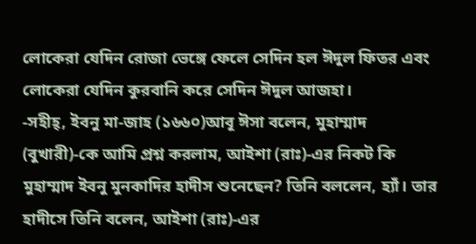লোকেরা যেদিন রোজা ভেঙ্গে ফেলে সেদিন হল ঈদুল ফিতর এবং লোকেরা যেদিন কুরবানি করে সেদিন ঈদুল আজহা।
-সহীহ্, ইবনু মা-জাহ (১৬৬০)আবূ ঈসা বলেন, মুহাম্মাদ (বুখারী)-কে আমি প্রশ্ন করলাম, আইশা (রাঃ)-এর নিকট কি মুহাম্মাদ ইবনু মুনকাদির হাদীস শুনেছেন? তিনি বললেন, হ্যাঁ। তার হাদীসে তিনি বলেন, আইশা (রাঃ)-এর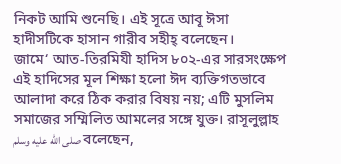নিকট আমি শুনেছি। এই সূত্রে আবূ ঈসা হাদীসটিকে হাসান গারীব সহীহ্ বলেছেন।
জামে‘ আত-তিরমিযী হাদিস ৮০২-এর সারসংক্ষেপ
এই হাদিসের মূল শিক্ষা হলো ঈদ ব্যক্তিগতভাবে আলাদা করে ঠিক করার বিষয় নয়; এটি মুসলিম সমাজের সম্মিলিত আমলের সঙ্গে যুক্ত। রাসূলুল্লাহ صلى الله عليه وسلم বলেছেন,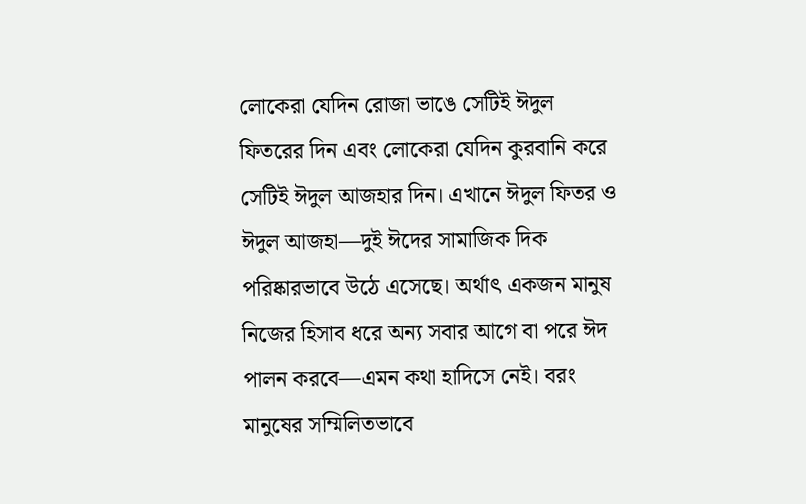লোকেরা যেদিন রোজা ভাঙে সেটিই ঈদুল ফিতরের দিন এবং লোকেরা যেদিন কুরবানি করে সেটিই ঈদুল আজহার দিন। এখানে ঈদুল ফিতর ও ঈদুল আজহা—দুই ঈদের সামাজিক দিক পরিষ্কারভাবে উঠে এসেছে। অর্থাৎ একজন মানুষ নিজের হিসাব ধরে অন্য সবার আগে বা পরে ঈদ পালন করবে—এমন কথা হাদিসে নেই। বরং মানুষের সম্মিলিতভাবে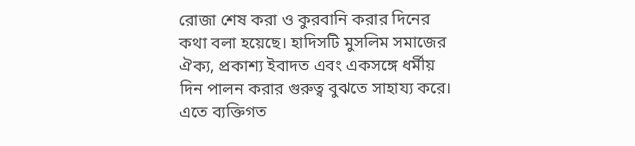রোজা শেষ করা ও কুরবানি করার দিনের কথা বলা হয়েছে। হাদিসটি মুসলিম সমাজের ঐক্য, প্রকাশ্য ইবাদত এবং একসঙ্গে ধর্মীয় দিন পালন করার গুরুত্ব বুঝতে সাহায্য করে। এতে ব্যক্তিগত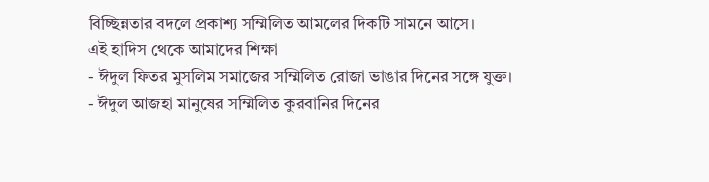বিচ্ছিন্নতার বদলে প্রকাশ্য সম্মিলিত আমলের দিকটি সামনে আসে।
এই হাদিস থেকে আমাদের শিক্ষা
- ঈদুল ফিতর মুসলিম সমাজের সম্মিলিত রোজা ভাঙার দিনের সঙ্গে যুক্ত।
- ঈদুল আজহা মানুষের সম্মিলিত কুরবানির দিনের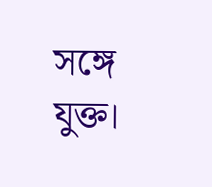সঙ্গে যুক্ত।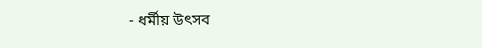- ধর্মীয় উৎসব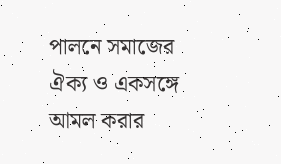পালনে সমাজের ঐক্য ও একসঙ্গে আমল করার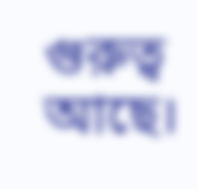গুরুত্ব আছে।